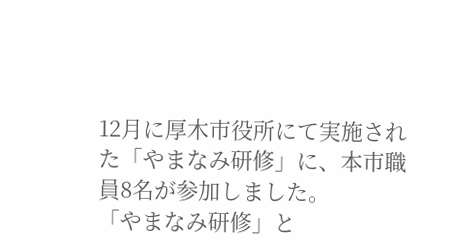12月に厚木市役所にて実施された「やまなみ研修」に、本市職員8名が参加しました。
「やまなみ研修」と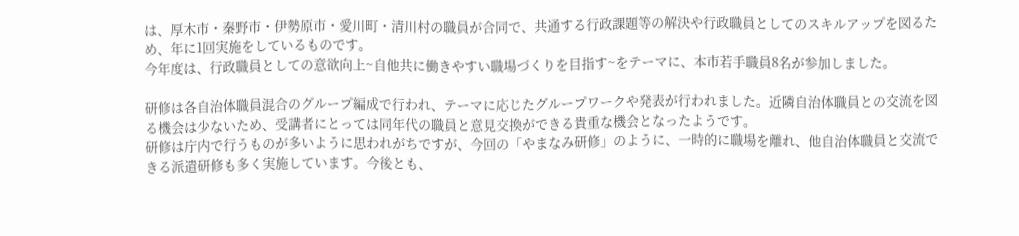は、厚木市・秦野市・伊勢原市・愛川町・清川村の職員が合同で、共通する行政課題等の解決や行政職員としてのスキルアップを図るため、年に1回実施をしているものです。
今年度は、行政職員としての意欲向上~自他共に働きやすい職場づくりを目指す~をテーマに、本市若手職員8名が参加しました。

研修は各自治体職員混合のグループ編成で行われ、テーマに応じたグループワークや発表が行われました。近隣自治体職員との交流を図る機会は少ないため、受講者にとっては同年代の職員と意見交換ができる貴重な機会となったようです。
研修は庁内で行うものが多いように思われがちですが、今回の「やまなみ研修」のように、一時的に職場を離れ、他自治体職員と交流できる派遣研修も多く実施しています。今後とも、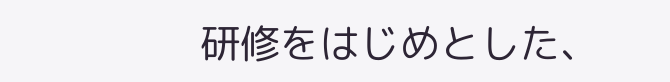研修をはじめとした、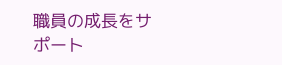職員の成長をサポート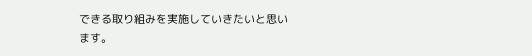できる取り組みを実施していきたいと思います。